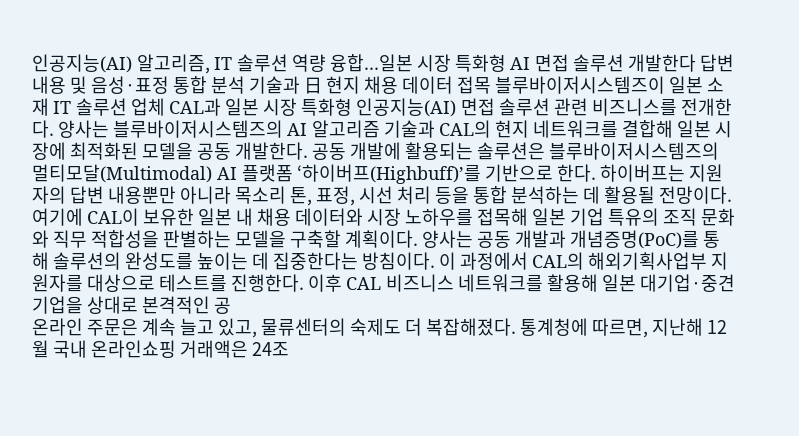인공지능(AI) 알고리즘, IT 솔루션 역량 융합...일본 시장 특화형 AI 면접 솔루션 개발한다 답변 내용 및 음성·표정 통합 분석 기술과 日 현지 채용 데이터 접목 블루바이저시스템즈이 일본 소재 IT 솔루션 업체 CAL과 일본 시장 특화형 인공지능(AI) 면접 솔루션 관련 비즈니스를 전개한다. 양사는 블루바이저시스템즈의 AI 알고리즘 기술과 CAL의 현지 네트워크를 결합해 일본 시장에 최적화된 모델을 공동 개발한다. 공동 개발에 활용되는 솔루션은 블루바이저시스템즈의 멀티모달(Multimodal) AI 플랫폼 ‘하이버프(Highbuff)’를 기반으로 한다. 하이버프는 지원자의 답변 내용뿐만 아니라 목소리 톤, 표정, 시선 처리 등을 통합 분석하는 데 활용될 전망이다. 여기에 CAL이 보유한 일본 내 채용 데이터와 시장 노하우를 접목해 일본 기업 특유의 조직 문화와 직무 적합성을 판별하는 모델을 구축할 계획이다. 양사는 공동 개발과 개념증명(PoC)를 통해 솔루션의 완성도를 높이는 데 집중한다는 방침이다. 이 과정에서 CAL의 해외기획사업부 지원자를 대상으로 테스트를 진행한다. 이후 CAL 비즈니스 네트워크를 활용해 일본 대기업·중견기업을 상대로 본격적인 공
온라인 주문은 계속 늘고 있고, 물류센터의 숙제도 더 복잡해졌다. 통계청에 따르면, 지난해 12월 국내 온라인쇼핑 거래액은 24조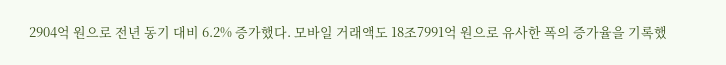2904억 원으로 전년 동기 대비 6.2% 증가했다. 모바일 거래액도 18조7991억 원으로 유사한 폭의 증가율을 기록했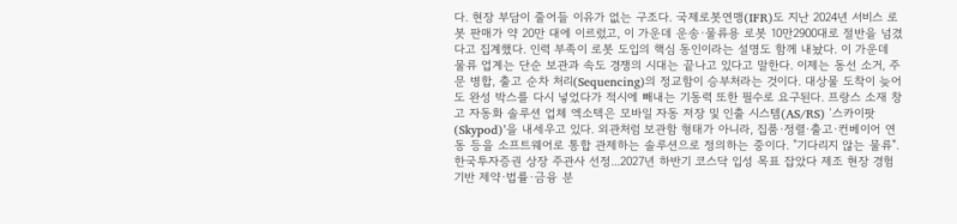다. 현장 부담이 줄어들 이유가 없는 구조다. 국제로봇연맹(IFR)도 지난 2024년 서비스 로봇 판매가 약 20만 대에 이르렀고, 이 가운데 운송·물류용 로봇 10만2900대로 절반을 넘겼다고 집계했다. 인력 부족이 로봇 도입의 핵심 동인이라는 설명도 함께 내놨다. 이 가운데 물류 업계는 단순 보관과 속도 경쟁의 시대는 끝나고 있다고 말한다. 이제는 동선 소거, 주문 병합, 출고 순차 처리(Sequencing)의 정교함이 승부처라는 것이다. 대상물 도착이 늦어도 완성 박스를 다시 넣었다가 적시에 빼내는 기동력 또한 필수로 요구된다. 프랑스 소재 창고 자동화 솔루션 업체 엑소텍은 모바일 자동 저장 및 인출 시스템(AS/RS) ‘스카이팟(Skypod)’을 내세우고 있다. 외관처럼 보관함 형태가 아니라, 집품·정렬·출고·컨베이어 연동 등을 소프트웨어로 통합 관제하는 솔루션으로 정의하는 중이다. "기다리지 않는 물류".
한국투자증권 상장 주관사 선정...2027년 하반기 코스닥 입성 목표 잡았다 제조 현장 경험 기반 제약·법률·금융 분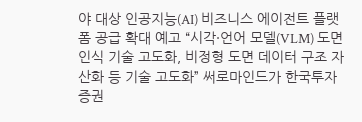야 대상 인공지능(AI) 비즈니스 에이전트 플랫폼 공급 확대 예고 “시각·언어 모델(VLM) 도면 인식 기술 고도화, 비정형 도면 데이터 구조 자산화 등 기술 고도화” 써로마인드가 한국투자증권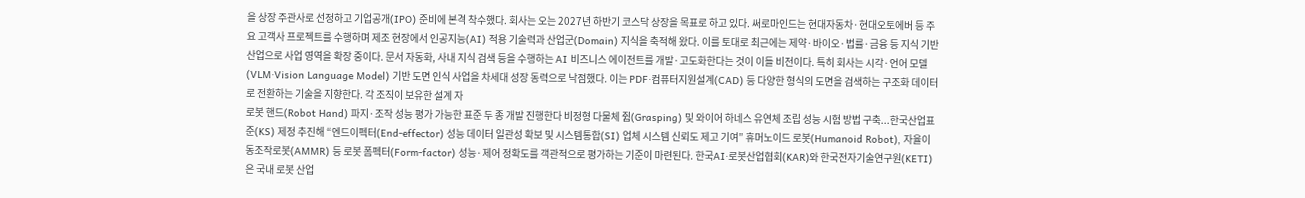을 상장 주관사로 선정하고 기업공개(IPO) 준비에 본격 착수했다. 회사는 오는 2027년 하반기 코스닥 상장을 목표로 하고 있다. 써로마인드는 현대자동차·현대오토에버 등 주요 고객사 프로젝트를 수행하며 제조 현장에서 인공지능(AI) 적용 기술력과 산업군(Domain) 지식을 축적해 왔다. 이를 토대로 최근에는 제약·바이오·법률·금융 등 지식 기반 산업으로 사업 영역을 확장 중이다. 문서 자동화, 사내 지식 검색 등을 수행하는 AI 비즈니스 에이전트를 개발·고도화한다는 것이 이들 비전이다. 특히 회사는 시각·언어 모델(VLM·Vision Language Model) 기반 도면 인식 사업을 차세대 성장 동력으로 낙점했다. 이는 PDF·컴퓨터지원설계(CAD) 등 다양한 형식의 도면을 검색하는 구조화 데이터로 전환하는 기술을 지향한다. 각 조직이 보유한 설계 자
로봇 핸드(Robot Hand) 파지·조작 성능 평가 가능한 표준 두 종 개발 진행한다 비정형 다물체 쥠(Grasping) 및 와이어 하네스 유연체 조립 성능 시험 방법 구축...한국산업표준(KS) 제정 추진해 “엔드이펙터(End-effector) 성능 데이터 일관성 확보 및 시스템통합(SI) 업체 시스템 신뢰도 제고 기여” 휴머노이드 로봇(Humanoid Robot), 자율이동조작로봇(AMMR) 등 로봇 폼펙터(Form-factor) 성능·제어 정확도를 객관적으로 평가하는 기준이 마련된다. 한국AI·로봇산업협회(KAR)와 한국전자기술연구원(KETI)은 국내 로봇 산업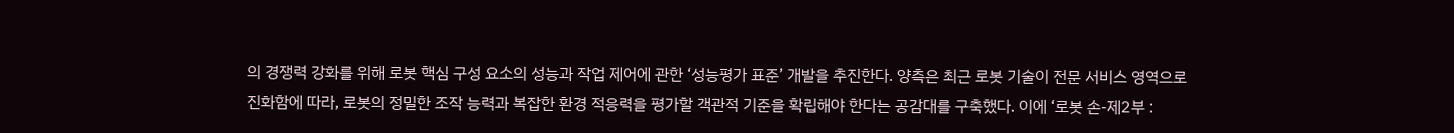의 경쟁력 강화를 위해 로봇 핵심 구성 요소의 성능과 작업 제어에 관한 ‘성능평가 표준’ 개발을 추진한다. 양측은 최근 로봇 기술이 전문 서비스 영역으로 진화함에 따라, 로봇의 정밀한 조작 능력과 복잡한 환경 적응력을 평가할 객관적 기준을 확립해야 한다는 공감대를 구축했다. 이에 ‘로봇 손-제2부 :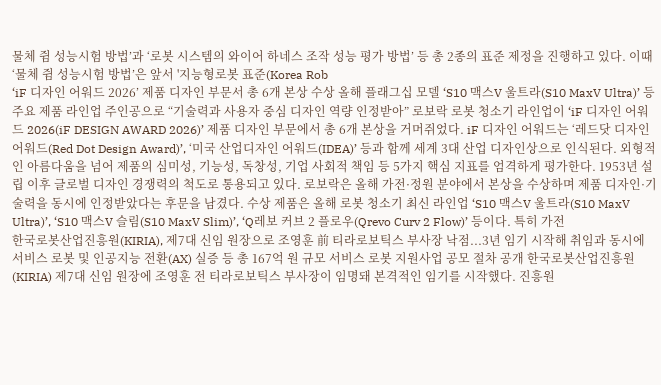물체 쥠 성능시험 방법’과 ‘로봇 시스템의 와이어 하네스 조작 성능 평가 방법’ 등 총 2종의 표준 제정을 진행하고 있다. 이때 ‘물체 쥠 성능시험 방법’은 앞서 '지능형로봇 표준(Korea Rob
‘iF 디자인 어워드 2026’ 제품 디자인 부문서 총 6개 본상 수상 올해 플래그십 모델 ‘S10 맥스V 울트라(S10 MaxV Ultra)’ 등 주요 제품 라인업 주인공으로 “기술력과 사용자 중심 디자인 역량 인정받아” 로보락 로봇 청소기 라인업이 ‘iF 디자인 어워드 2026(iF DESIGN AWARD 2026)’ 제품 디자인 부문에서 총 6개 본상을 거머쥐었다. iF 디자인 어워드는 ‘레드닷 디자인 어워드(Red Dot Design Award)’, ‘미국 산업디자인 어워드(IDEA)’ 등과 함께 세계 3대 산업 디자인상으로 인식된다. 외형적인 아름다움을 넘어 제품의 심미성, 기능성, 독창성, 기업 사회적 책임 등 5가지 핵심 지표를 엄격하게 평가한다. 1953년 설립 이후 글로벌 디자인 경쟁력의 척도로 통용되고 있다. 로보락은 올해 가전·정원 분야에서 본상을 수상하며 제품 디자인·기술력을 동시에 인정받았다는 후문을 남겼다. 수상 제품은 올해 로봇 청소기 최신 라인업 ‘S10 맥스V 울트라(S10 MaxV Ultra)’, ‘S10 맥스V 슬림(S10 MaxV Slim)’, ‘Q레보 커브 2 플로우(Qrevo Curv 2 Flow)’ 등이다. 특히 가전
한국로봇산업진흥원(KIRIA), 제7대 신임 원장으로 조영훈 前 티라로보틱스 부사장 낙점...3년 임기 시작해 취임과 동시에 서비스 로봇 및 인공지능 전환(AX) 실증 등 총 167억 원 규모 서비스 로봇 지원사업 공모 절차 공개 한국로봇산업진흥원(KIRIA) 제7대 신임 원장에 조영훈 전 티라로보틱스 부사장이 임명돼 본격적인 임기를 시작했다. 진흥원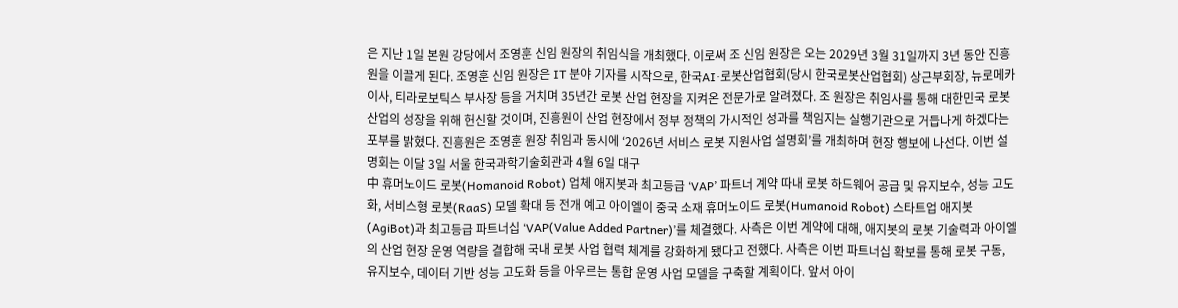은 지난 1일 본원 강당에서 조영훈 신임 원장의 취임식을 개최했다. 이로써 조 신임 원장은 오는 2029년 3월 31일까지 3년 동안 진흥원을 이끌게 된다. 조영훈 신임 원장은 IT 분야 기자를 시작으로, 한국AI·로봇산업협회(당시 한국로봇산업협회) 상근부회장, 뉴로메카 이사, 티라로보틱스 부사장 등을 거치며 35년간 로봇 산업 현장을 지켜온 전문가로 알려졌다. 조 원장은 취임사를 통해 대한민국 로봇 산업의 성장을 위해 헌신할 것이며, 진흥원이 산업 현장에서 정부 정책의 가시적인 성과를 책임지는 실행기관으로 거듭나게 하겠다는 포부를 밝혔다. 진흥원은 조영훈 원장 취임과 동시에 ‘2026년 서비스 로봇 지원사업 설명회’를 개최하며 현장 행보에 나선다. 이번 설명회는 이달 3일 서울 한국과학기술회관과 4월 6일 대구
中 휴머노이드 로봇(Homanoid Robot) 업체 애지봇과 최고등급 ‘VAP’ 파트너 계약 따내 로봇 하드웨어 공급 및 유지보수, 성능 고도화, 서비스형 로봇(RaaS) 모델 확대 등 전개 예고 아이엘이 중국 소재 휴머노이드 로봇(Humanoid Robot) 스타트업 애지봇(AgiBot)과 최고등급 파트너십 ‘VAP(Value Added Partner)’를 체결했다. 사측은 이번 계약에 대해, 애지봇의 로봇 기술력과 아이엘의 산업 현장 운영 역량을 결합해 국내 로봇 사업 협력 체계를 강화하게 됐다고 전했다. 사측은 이번 파트너십 확보를 통해 로봇 구동, 유지보수, 데이터 기반 성능 고도화 등을 아우르는 통합 운영 사업 모델을 구축할 계획이다. 앞서 아이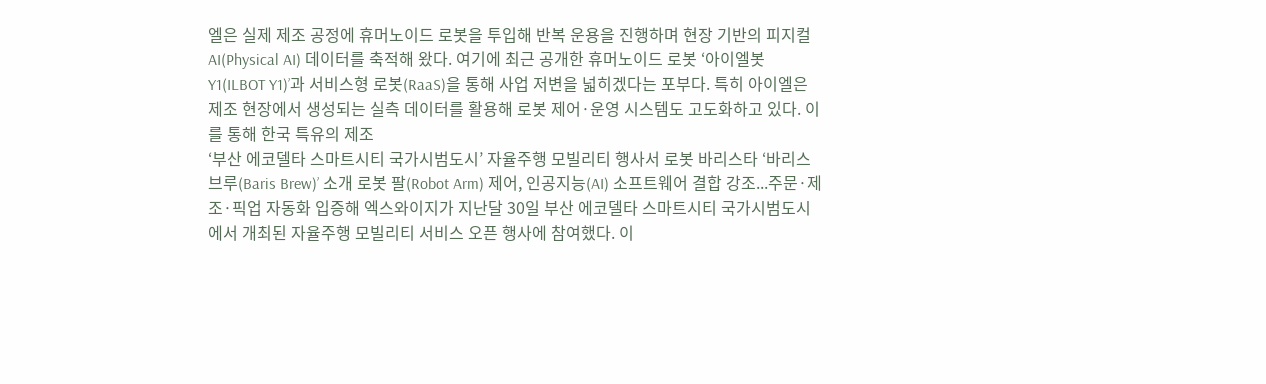엘은 실제 제조 공정에 휴머노이드 로봇을 투입해 반복 운용을 진행하며 현장 기반의 피지컬 AI(Physical AI) 데이터를 축적해 왔다. 여기에 최근 공개한 휴머노이드 로봇 ‘아이엘봇 Y1(ILBOT Y1)’과 서비스형 로봇(RaaS)을 통해 사업 저변을 넓히겠다는 포부다. 특히 아이엘은 제조 현장에서 생성되는 실측 데이터를 활용해 로봇 제어·운영 시스템도 고도화하고 있다. 이를 통해 한국 특유의 제조
‘부산 에코델타 스마트시티 국가시범도시’ 자율주행 모빌리티 행사서 로봇 바리스타 ‘바리스브루(Baris Brew)’ 소개 로봇 팔(Robot Arm) 제어, 인공지능(AI) 소프트웨어 결합 강조...주문·제조·픽업 자동화 입증해 엑스와이지가 지난달 30일 부산 에코델타 스마트시티 국가시범도시에서 개최된 자율주행 모빌리티 서비스 오픈 행사에 참여했다. 이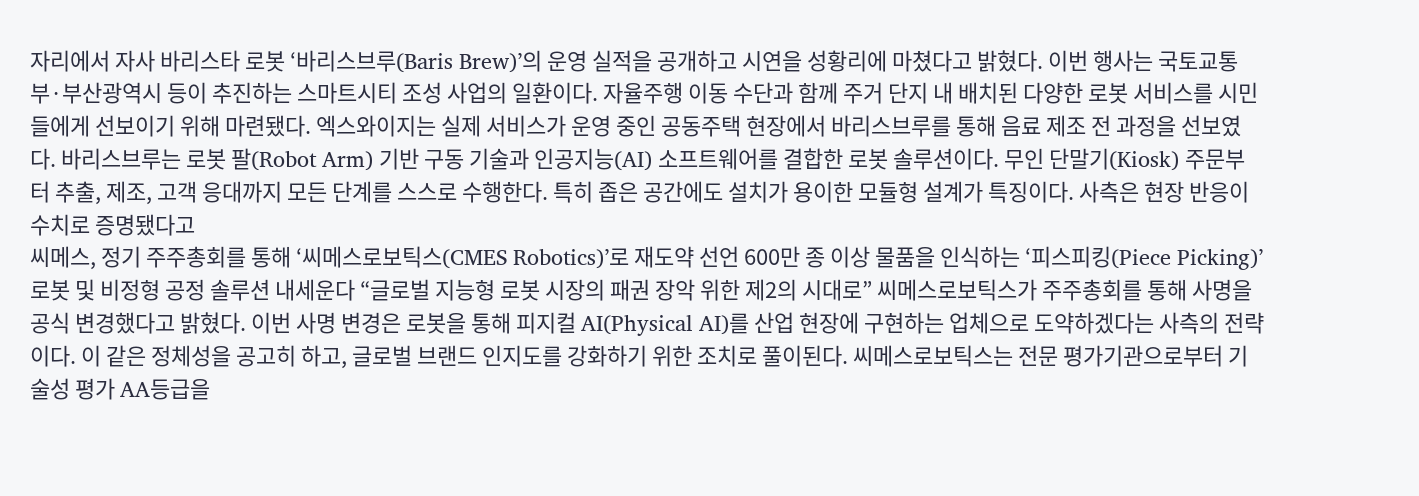자리에서 자사 바리스타 로봇 ‘바리스브루(Baris Brew)’의 운영 실적을 공개하고 시연을 성황리에 마쳤다고 밝혔다. 이번 행사는 국토교통부·부산광역시 등이 추진하는 스마트시티 조성 사업의 일환이다. 자율주행 이동 수단과 함께 주거 단지 내 배치된 다양한 로봇 서비스를 시민들에게 선보이기 위해 마련됐다. 엑스와이지는 실제 서비스가 운영 중인 공동주택 현장에서 바리스브루를 통해 음료 제조 전 과정을 선보였다. 바리스브루는 로봇 팔(Robot Arm) 기반 구동 기술과 인공지능(AI) 소프트웨어를 결합한 로봇 솔루션이다. 무인 단말기(Kiosk) 주문부터 추출, 제조, 고객 응대까지 모든 단계를 스스로 수행한다. 특히 좁은 공간에도 설치가 용이한 모듈형 설계가 특징이다. 사측은 현장 반응이 수치로 증명됐다고
씨메스, 정기 주주총회를 통해 ‘씨메스로보틱스(CMES Robotics)’로 재도약 선언 600만 종 이상 물품을 인식하는 ‘피스피킹(Piece Picking)’ 로봇 및 비정형 공정 솔루션 내세운다 “글로벌 지능형 로봇 시장의 패권 장악 위한 제2의 시대로” 씨메스로보틱스가 주주총회를 통해 사명을 공식 변경했다고 밝혔다. 이번 사명 변경은 로봇을 통해 피지컬 AI(Physical AI)를 산업 현장에 구현하는 업체으로 도약하겠다는 사측의 전략이다. 이 같은 정체성을 공고히 하고, 글로벌 브랜드 인지도를 강화하기 위한 조치로 풀이된다. 씨메스로보틱스는 전문 평가기관으로부터 기술성 평가 AA등급을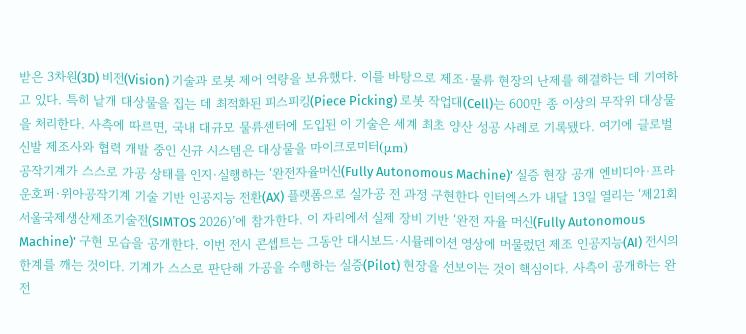받은 3차원(3D) 비전(Vision) 기술과 로봇 제어 역량을 보유했다. 이를 바탕으로 제조·물류 현장의 난제를 해결하는 데 기여하고 있다. 특히 낱개 대상물을 집는 데 최적화된 피스피킹(Piece Picking) 로봇 작업대(Cell)는 600만 종 이상의 무작위 대상물을 처리한다. 사측에 따르면, 국내 대규모 물류센터에 도입된 이 기술은 세계 최초 양산 성공 사례로 기록됐다. 여기에 글로벌 신발 제조사와 협력 개발 중인 신규 시스템은 대상물을 마이크로미터(μm)
공작기계가 스스로 가공 상태를 인지·실행하는 ‘완전자율머신(Fully Autonomous Machine)’ 실증 현장 공개 엔비디아·프라운호퍼·위아공작기계 기술 기반 인공지능 전환(AX) 플랫폼으로 실가공 전 과정 구현한다 인터엑스가 내달 13일 열리는 ‘제21회 서울국제생산제조기술전(SIMTOS 2026)’에 참가한다. 이 자리에서 실제 장비 기반 ‘완전 자율 머신(Fully Autonomous Machine)’ 구현 모습을 공개한다. 이번 전시 콘셉트는 그동안 대시보드·시뮬레이션 영상에 머물렀던 제조 인공지능(AI) 전시의 한계를 깨는 것이다. 기계가 스스로 판단해 가공을 수행하는 실증(Pilot) 현장을 선보이는 것이 핵심이다. 사측이 공개하는 완전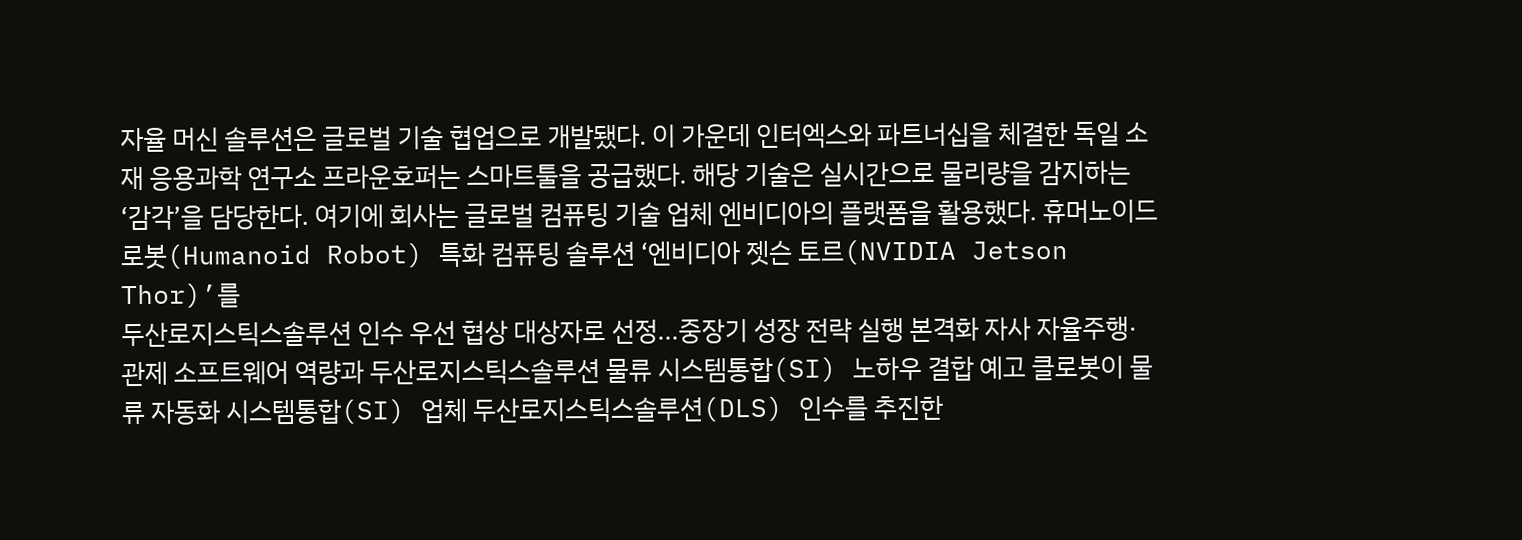자율 머신 솔루션은 글로벌 기술 협업으로 개발됐다. 이 가운데 인터엑스와 파트너십을 체결한 독일 소재 응용과학 연구소 프라운호퍼는 스마트툴을 공급했다. 해당 기술은 실시간으로 물리량을 감지하는 ‘감각’을 담당한다. 여기에 회사는 글로벌 컴퓨팅 기술 업체 엔비디아의 플랫폼을 활용했다. 휴머노이드 로봇(Humanoid Robot) 특화 컴퓨팅 솔루션 ‘엔비디아 젯슨 토르(NVIDIA Jetson Thor)’를
두산로지스틱스솔루션 인수 우선 협상 대상자로 선정...중장기 성장 전략 실행 본격화 자사 자율주행·관제 소프트웨어 역량과 두산로지스틱스솔루션 물류 시스템통합(SI) 노하우 결합 예고 클로봇이 물류 자동화 시스템통합(SI) 업체 두산로지스틱스솔루션(DLS) 인수를 추진한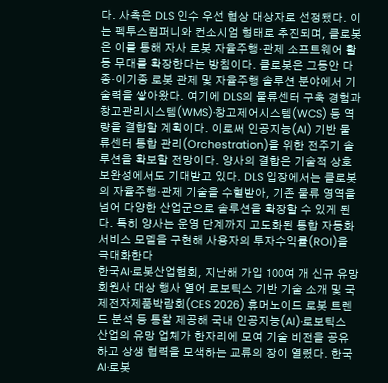다. 사측은 DLS 인수 우선 협상 대상자로 선정됐다. 이는 펙투스컴퍼니와 컨소시엄 형태로 추진되며, 클로봇은 이를 통해 자사 로봇 자율주행·관제 소프트웨어 활동 무대를 확장한다는 방침이다. 클로봇은 그동안 다종·이기종 로봇 관제 및 자율주행 솔루션 분야에서 기술력을 쌓아왔다. 여기에 DLS의 물류센터 구축 경험과 창고관리시스템(WMS)·창고제어시스템(WCS) 등 역량을 결합할 계획이다. 이로써 인공지능(AI) 기반 물류센터 통합 관리(Orchestration)을 위한 전주기 솔루션을 확보할 전망이다. 양사의 결합은 기술적 상호 보완성에서도 기대받고 있다. DLS 입장에서는 클로봇의 자율주행·관제 기술을 수혈받아, 기존 물류 영역을 넘어 다양한 산업군으로 솔루션을 확장할 수 있게 된다. 특히 양사는 운영 단계까지 고도화된 통합 자동화 서비스 모델을 구현해 사용자의 투자수익률(ROI)을 극대화한다
한국AI·로봇산업협회, 지난해 가입 100여 개 신규 유망 회원사 대상 행사 열어 로보틱스 기반 기술 소개 및 국제전자제품박람회(CES 2026) 휴머노이드 로봇 트렌드 분석 등 통찰 제공해 국내 인공지능(AI)·로보틱스 산업의 유망 업체가 한자리에 모여 기술 비전을 공유하고 상생 협력을 모색하는 교류의 장이 열렸다. 한국AI·로봇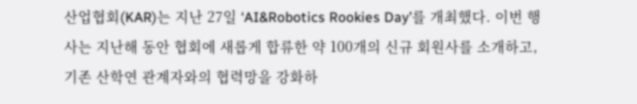산업협회(KAR)는 지난 27일 ‘AI&Robotics Rookies Day’를 개최했다. 이번 행사는 지난해 동안 협회에 새롭게 합류한 약 100개의 신규 회원사를 소개하고, 기존 산학연 관계자와의 협력망을 강화하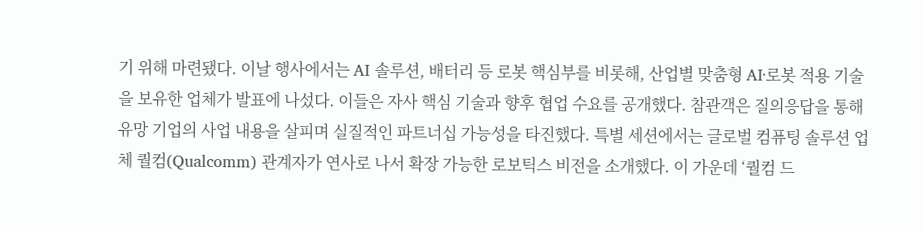기 위해 마련됐다. 이날 행사에서는 AI 솔루션, 배터리 등 로봇 핵심부를 비롯해, 산업별 맞춤형 AI·로봇 적용 기술을 보유한 업체가 발표에 나섰다. 이들은 자사 핵심 기술과 향후 협업 수요를 공개했다. 참관객은 질의응답을 통해 유망 기업의 사업 내용을 살피며 실질적인 파트너십 가능성을 타진했다. 특별 세션에서는 글로벌 컴퓨팅 솔루션 업체 퀄컴(Qualcomm) 관계자가 연사로 나서 확장 가능한 로보틱스 비전을 소개했다. 이 가운데 ‘퀄컴 드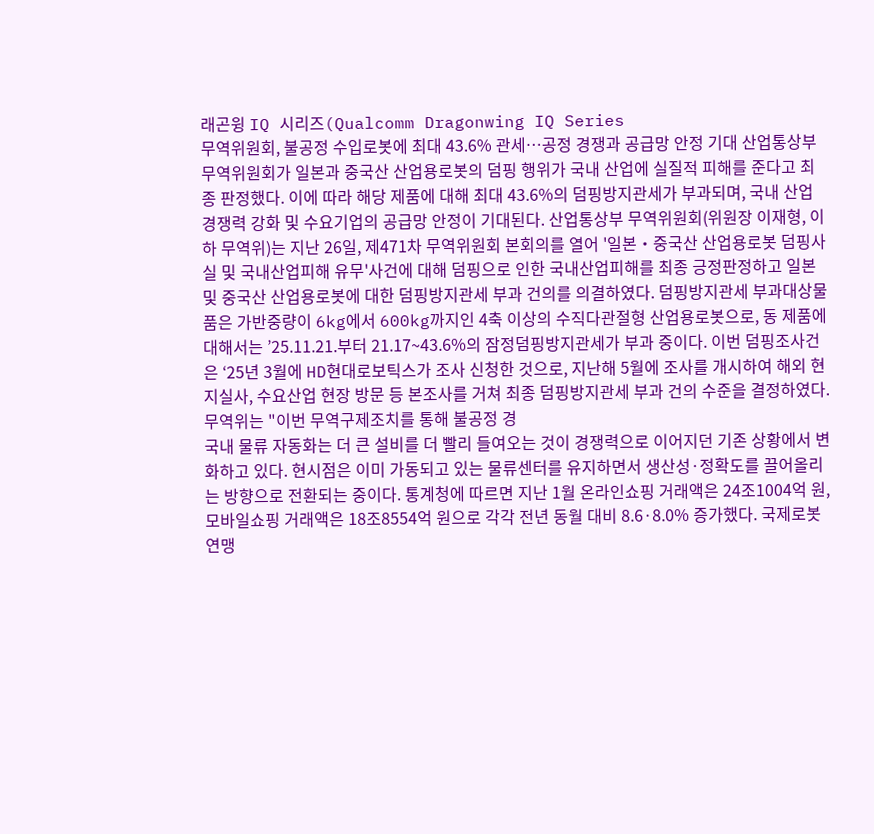래곤윙 IQ 시리즈(Qualcomm Dragonwing IQ Series
무역위원회, 불공정 수입로봇에 최대 43.6% 관세…공정 경쟁과 공급망 안정 기대 산업통상부 무역위원회가 일본과 중국산 산업용로봇의 덤핑 행위가 국내 산업에 실질적 피해를 준다고 최종 판정했다. 이에 따라 해당 제품에 대해 최대 43.6%의 덤핑방지관세가 부과되며, 국내 산업 경쟁력 강화 및 수요기업의 공급망 안정이 기대된다. 산업통상부 무역위원회(위원장 이재형, 이하 무역위)는 지난 26일, 제471차 무역위원회 본회의를 열어 '일본‧중국산 산업용로봇 덤핑사실 및 국내산업피해 유무'사건에 대해 덤핑으로 인한 국내산업피해를 최종 긍정판정하고 일본 및 중국산 산업용로봇에 대한 덤핑방지관세 부과 건의를 의결하였다. 덤핑방지관세 부과대상물품은 가반중량이 6kg에서 600kg까지인 4축 이상의 수직다관절형 산업용로봇으로, 동 제품에 대해서는 ’25.11.21.부터 21.17~43.6%의 잠정덤핑방지관세가 부과 중이다. 이번 덤핑조사건은 ‘25년 3월에 HD현대로보틱스가 조사 신청한 것으로, 지난해 5월에 조사를 개시하여 해외 현지실사, 수요산업 현장 방문 등 본조사를 거쳐 최종 덤핑방지관세 부과 건의 수준을 결정하였다. 무역위는 "이번 무역구제조치를 통해 불공정 경
국내 물류 자동화는 더 큰 설비를 더 빨리 들여오는 것이 경쟁력으로 이어지던 기존 상황에서 변화하고 있다. 현시점은 이미 가동되고 있는 물류센터를 유지하면서 생산성·정확도를 끌어올리는 방향으로 전환되는 중이다. 통계청에 따르면 지난 1월 온라인쇼핑 거래액은 24조1004억 원, 모바일쇼핑 거래액은 18조8554억 원으로 각각 전년 동월 대비 8.6·8.0% 증가했다. 국제로봇연맹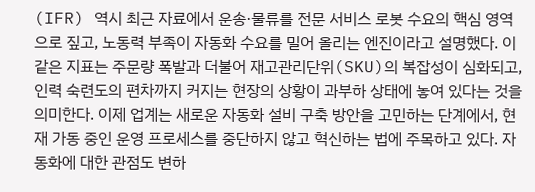(IFR) 역시 최근 자료에서 운송·물류를 전문 서비스 로봇 수요의 핵심 영역으로 짚고, 노동력 부족이 자동화 수요를 밀어 올리는 엔진이라고 설명했다. 이 같은 지표는 주문량 폭발과 더불어 재고관리단위(SKU)의 복잡성이 심화되고, 인력 숙련도의 편차까지 커지는 현장의 상황이 과부하 상태에 놓여 있다는 것을 의미한다. 이제 업계는 새로운 자동화 설비 구축 방안을 고민하는 단계에서, 현재 가동 중인 운영 프로세스를 중단하지 않고 혁신하는 법에 주목하고 있다. 자동화에 대한 관점도 변하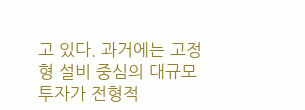고 있다. 과거에는 고정형 설비 중심의 대규모 투자가 전형적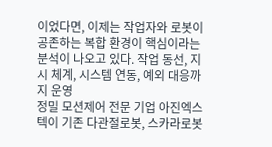이었다면, 이제는 작업자와 로봇이 공존하는 복합 환경이 핵심이라는 분석이 나오고 있다. 작업 동선, 지시 체계, 시스템 연동, 예외 대응까지 운영
정밀 모션제어 전문 기업 아진엑스텍이 기존 다관절로봇, 스카라로봇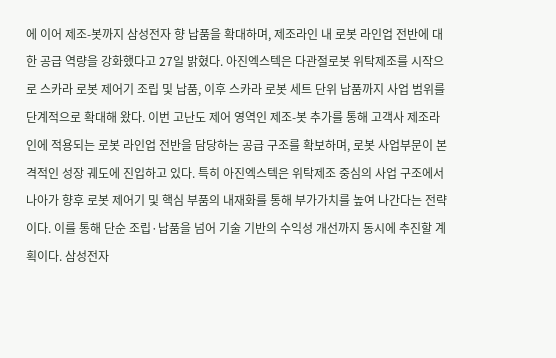에 이어 제조-봇까지 삼성전자 향 납품을 확대하며, 제조라인 내 로봇 라인업 전반에 대한 공급 역량을 강화했다고 27일 밝혔다. 아진엑스텍은 다관절로봇 위탁제조를 시작으로 스카라 로봇 제어기 조립 및 납품, 이후 스카라 로봇 세트 단위 납품까지 사업 범위를 단계적으로 확대해 왔다. 이번 고난도 제어 영역인 제조-봇 추가를 통해 고객사 제조라인에 적용되는 로봇 라인업 전반을 담당하는 공급 구조를 확보하며, 로봇 사업부문이 본격적인 성장 궤도에 진입하고 있다. 특히 아진엑스텍은 위탁제조 중심의 사업 구조에서 나아가 향후 로봇 제어기 및 핵심 부품의 내재화를 통해 부가가치를 높여 나간다는 전략이다. 이를 통해 단순 조립·납품을 넘어 기술 기반의 수익성 개선까지 동시에 추진할 계획이다. 삼성전자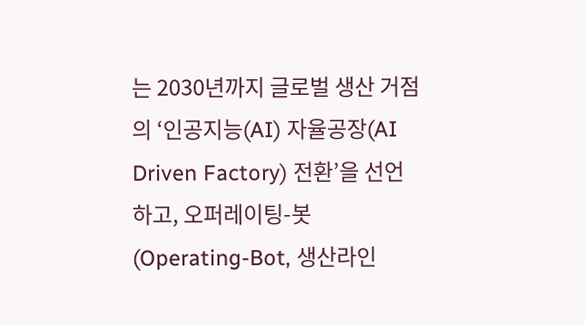는 2030년까지 글로벌 생산 거점의 ‘인공지능(AI) 자율공장(AI Driven Factory) 전환’을 선언하고, 오퍼레이팅-봇(Operating-Bot, 생산라인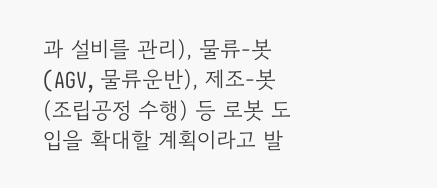과 설비를 관리), 물류-봇(AGV, 물류운반), 제조-봇(조립공정 수행) 등 로봇 도입을 확대할 계획이라고 발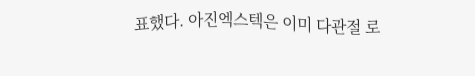표했다. 아진엑스텍은 이미 다관절 로